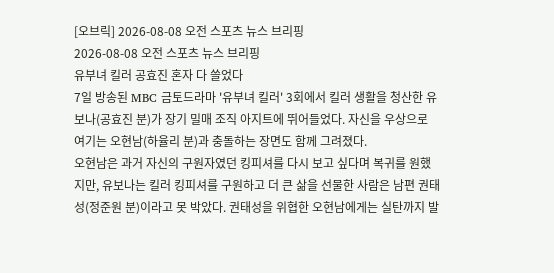[오브릭] 2026-08-08 오전 스포츠 뉴스 브리핑
2026-08-08 오전 스포츠 뉴스 브리핑
유부녀 킬러 공효진 혼자 다 쓸었다
7일 방송된 MBC 금토드라마 '유부녀 킬러' 3회에서 킬러 생활을 청산한 유보나(공효진 분)가 장기 밀매 조직 아지트에 뛰어들었다. 자신을 우상으로 여기는 오현남(하율리 분)과 충돌하는 장면도 함께 그려졌다.
오현남은 과거 자신의 구원자였던 킹피셔를 다시 보고 싶다며 복귀를 원했지만, 유보나는 킬러 킹피셔를 구원하고 더 큰 삶을 선물한 사람은 남편 권태성(정준원 분)이라고 못 박았다. 권태성을 위협한 오현남에게는 실탄까지 발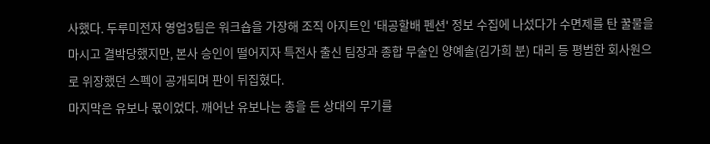사했다. 두루미전자 영업3팀은 워크숍을 가장해 조직 아지트인 '태공할배 펜션' 정보 수집에 나섰다가 수면제를 탄 꿀물을 마시고 결박당했지만, 본사 승인이 떨어지자 특전사 출신 팀장과 종합 무술인 양예솔(김가희 분) 대리 등 평범한 회사원으로 위장했던 스펙이 공개되며 판이 뒤집혔다.
마지막은 유보나 몫이었다. 깨어난 유보나는 총을 든 상대의 무기를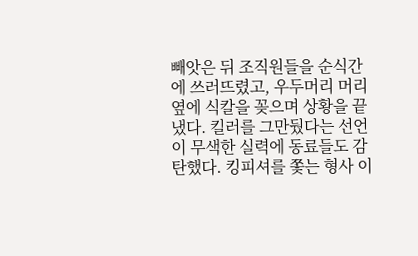빼앗은 뒤 조직원들을 순식간에 쓰러뜨렸고, 우두머리 머리 옆에 식칼을 꽂으며 상황을 끝냈다. 킬러를 그만뒀다는 선언이 무색한 실력에 동료들도 감탄했다. 킹피셔를 쫓는 형사 이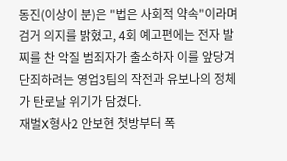동진(이상이 분)은 "법은 사회적 약속"이라며 검거 의지를 밝혔고, 4회 예고편에는 전자 발찌를 찬 악질 범죄자가 출소하자 이를 앞당겨 단죄하려는 영업3팀의 작전과 유보나의 정체가 탄로날 위기가 담겼다.
재벌X형사2 안보현 첫방부터 폭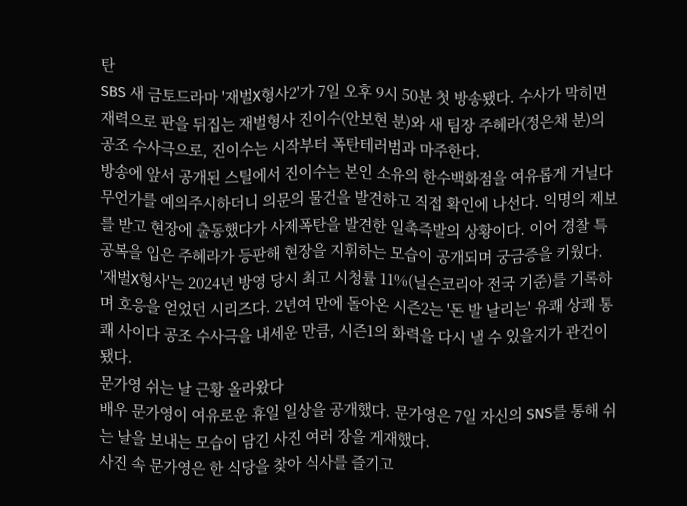탄
SBS 새 금토드라마 '재벌X형사2'가 7일 오후 9시 50분 첫 방송됐다. 수사가 막히면 재력으로 판을 뒤집는 재벌형사 진이수(안보현 분)와 새 팀장 주혜라(정은채 분)의 공조 수사극으로, 진이수는 시작부터 폭탄테러범과 마주한다.
방송에 앞서 공개된 스틸에서 진이수는 본인 소유의 한수백화점을 여유롭게 거닐다 무언가를 예의주시하더니 의문의 물건을 발견하고 직접 확인에 나선다. 익명의 제보를 받고 현장에 출동했다가 사제폭탄을 발견한 일촉즉발의 상황이다. 이어 경찰 특공복을 입은 주혜라가 등판해 현장을 지휘하는 모습이 공개되며 궁금증을 키웠다.
'재벌X형사'는 2024년 방영 당시 최고 시청률 11%(닐슨코리아 전국 기준)를 기록하며 호응을 얻었던 시리즈다. 2년여 만에 돌아온 시즌2는 '돈 발 날리는' 유쾌 상쾌 통쾌 사이다 공조 수사극을 내세운 만큼, 시즌1의 화력을 다시 낼 수 있을지가 관건이 됐다.
문가영 쉬는 날 근황 올라왔다
배우 문가영이 여유로운 휴일 일상을 공개했다. 문가영은 7일 자신의 SNS를 통해 쉬는 날을 보내는 모습이 담긴 사진 여러 장을 게재했다.
사진 속 문가영은 한 식당을 찾아 식사를 즐기고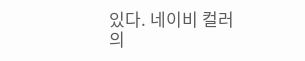있다. 네이비 컬러의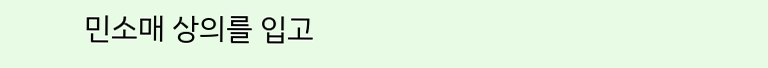민소매 상의를 입고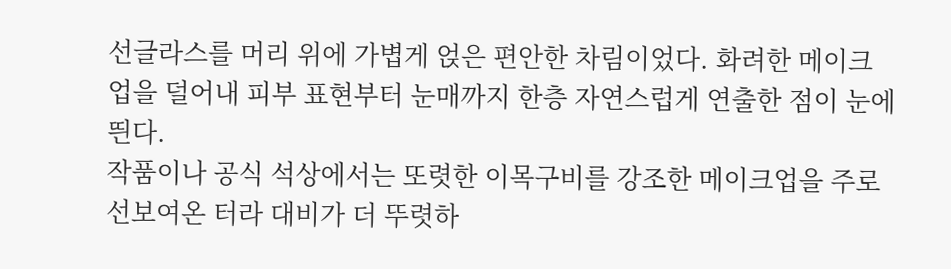선글라스를 머리 위에 가볍게 얹은 편안한 차림이었다. 화려한 메이크업을 덜어내 피부 표현부터 눈매까지 한층 자연스럽게 연출한 점이 눈에 띈다.
작품이나 공식 석상에서는 또렷한 이목구비를 강조한 메이크업을 주로 선보여온 터라 대비가 더 뚜렷하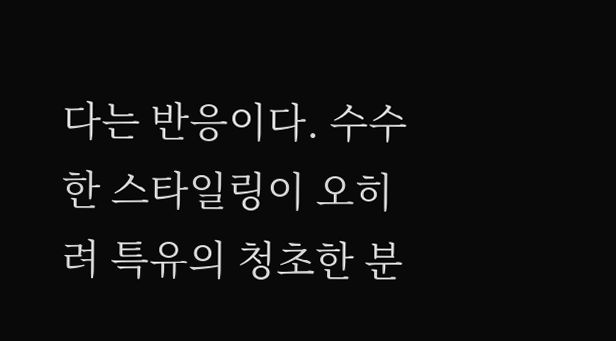다는 반응이다. 수수한 스타일링이 오히려 특유의 청초한 분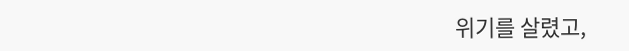위기를 살렸고,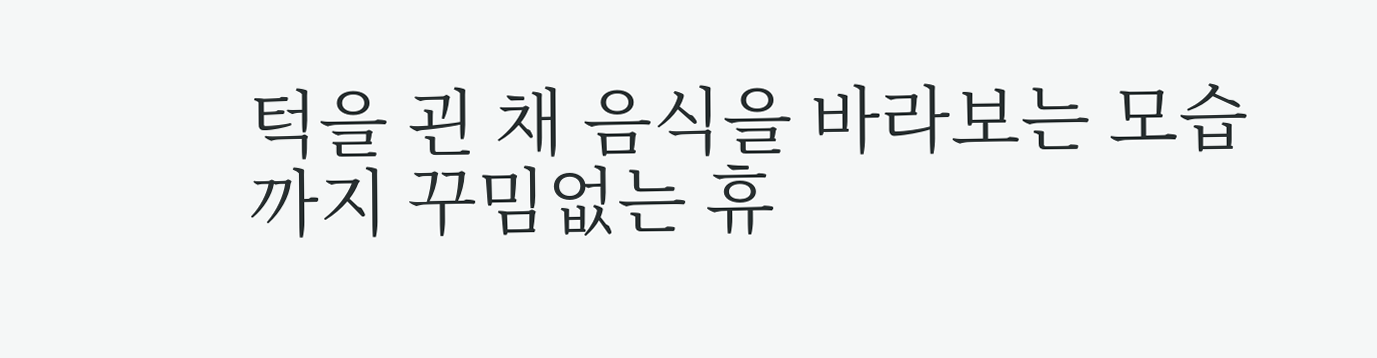턱을 괸 채 음식을 바라보는 모습까지 꾸밈없는 휴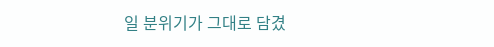일 분위기가 그대로 담겼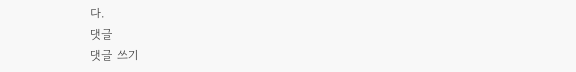다.
댓글
댓글 쓰기